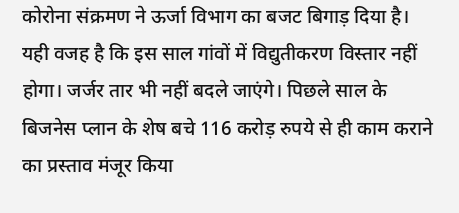कोरोना संक्रमण ने ऊर्जा विभाग का बजट बिगाड़ दिया है। यही वजह है कि इस साल गांवों में विद्युतीकरण विस्तार नहीं होगा। जर्जर तार भी नहीं बदले जाएंगे। पिछले साल के बिजनेस प्लान के शेष बचे 116 करोड़ रुपये से ही काम कराने का प्रस्ताव मंजूर किया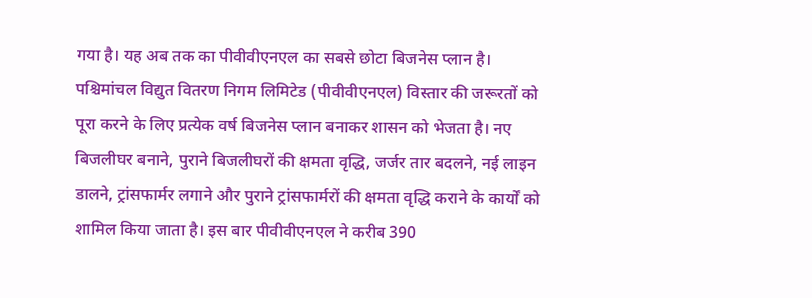गया है। यह अब तक का पीवीवीएनएल का सबसे छोटा बिजनेस प्लान है।
पश्चिमांचल विद्युत वितरण निगम लिमिटेड (पीवीवीएनएल) विस्तार की जरूरतों को पूरा करने के लिए प्रत्येक वर्ष बिजनेस प्लान बनाकर शासन को भेजता है। नए बिजलीघर बनाने, पुराने बिजलीघरों की क्षमता वृद्धि, जर्जर तार बदलने, नई लाइन डालने, ट्रांसफार्मर लगाने और पुराने ट्रांसफार्मरों की क्षमता वृद्धि कराने के कार्यों को शामिल किया जाता है। इस बार पीवीवीएनएल ने करीब 390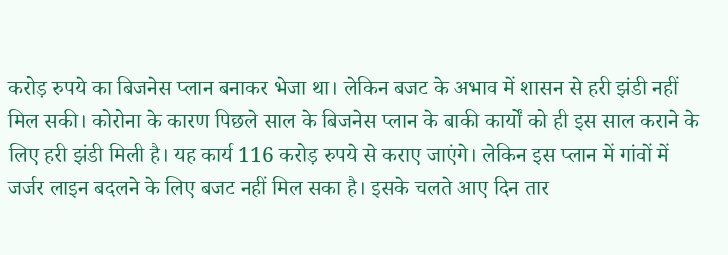करोड़ रुपये का बिजनेस प्लान बनाकर भेजा था। लेकिन बजट के अभाव में शासन से हरी झंडी नहीं मिल सकी। कोरोना के कारण पिछले साल के बिजनेस प्लान के बाकी कार्यों को ही इस साल कराने के लिए हरी झंडी मिली है। यह कार्य 116 करोड़ रुपये से कराए जाएंगे। लेकिन इस प्लान में गांवों में जर्जर लाइन बदलने के लिए बजट नहीं मिल सका है। इसके चलते आए दिन तार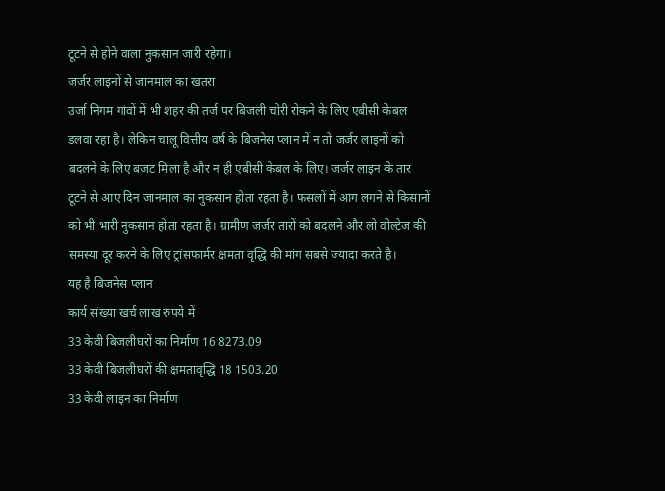टूटने से होने वाला नुकसान जारी रहेगा।
जर्जर लाइनों से जानमाल का खतरा
उर्जा निगम गांवों में भी शहर की तर्ज पर बिजली चोरी रोकने के लिए एबीसी केबल डलवा रहा है। लेकिन चालू वित्तीय वर्ष के बिजनेस प्लान में न तो जर्जर लाइनों को बदलने के लिए बजट मिला है और न ही एबीसी केबल के लिए। जर्जर लाइन के तार टूटने से आए दिन जानमाल का नुकसान होता रहता है। फसलों में आग लगने से किसानों को भी भारी नुकसान होता रहता है। ग्रामीण जर्जर तारों को बदलने और लो वोल्टेज की समस्या दूर करने के लिए ट्रांसफार्मर क्षमता वृद्धि की मांग सबसे ज्यादा करते है।
यह है बिजनेस प्लान
कार्य संख्या खर्च लाख रुपये में
33 केवी बिजलीघरों का निर्माण 16 8273.09
33 केवी बिजलीघरों की क्षमतावृद्धि 18 1503.20
33 केवी लाइन का निर्माण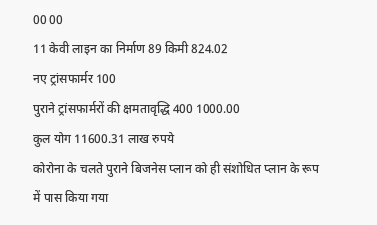00 00
11 केवी लाइन का निर्माण 89 किमी 824.02
नए ट्रांसफार्मर 100
पुराने ट्रांसफार्मरों की क्षमतावृद्धि 400 1000.00
कुल योग 11600.31 लाख रुपये
कोरोना के चलते पुराने बिजनेस प्लान को ही संशोधित प्लान के रूप में पास किया गया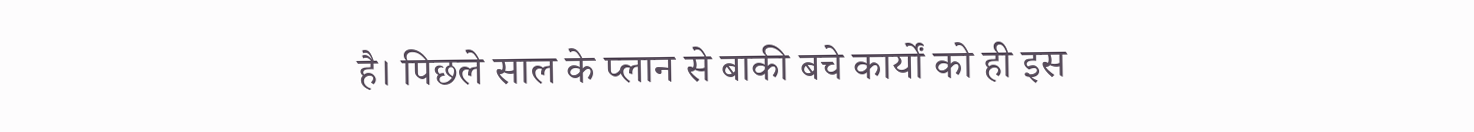है। पिछले साल के प्लान से बाकी बचे कार्यों को ही इस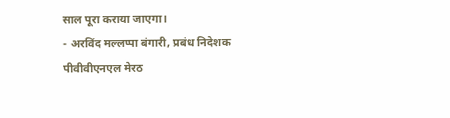साल पूरा कराया जाएगा।
- अरविंद मल्लप्पा बंगारी, प्रबंध निदेशक पीवीवीएनएल मेरठ